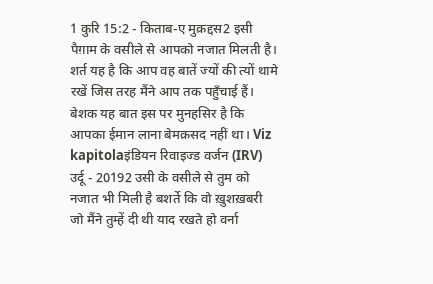1 कुरि 15:2 - किताब-ए मुक़द्दस2 इसी पैग़ाम के वसीले से आपको नजात मिलती है। शर्त यह है कि आप वह बातें ज्यों की त्यों थामे रखें जिस तरह मैंने आप तक पहुँचाई हैं। बेशक यह बात इस पर मुनहसिर है कि आपका ईमान लाना बेमक़सद नहीं था। Viz kapitolaइंडियन रिवाइज्ड वर्जन (IRV) उर्दू - 20192 उसी के वसीले से तुम को नजात भी मिली है बशर्ते कि वो ख़ुशख़बरी जो मैंने तुम्हें दी थी याद रखते हो वर्ना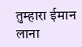तुम्हारा ईमान लाना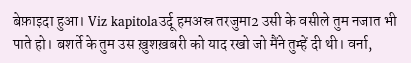बेफ़ाइदा हुआ। Viz kapitolaउर्दू हमअस्र तरजुमा2 उसी के वसीले तुम नजात भी पाते हो। बशर्ते के तुम उस ख़ुशख़बरी को याद रखो जो मैंने तुम्हें दी थी। वर्ना,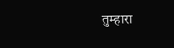तुम्हारा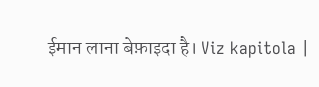ईमान लाना बेफ़ाइदा है। Viz kapitola |